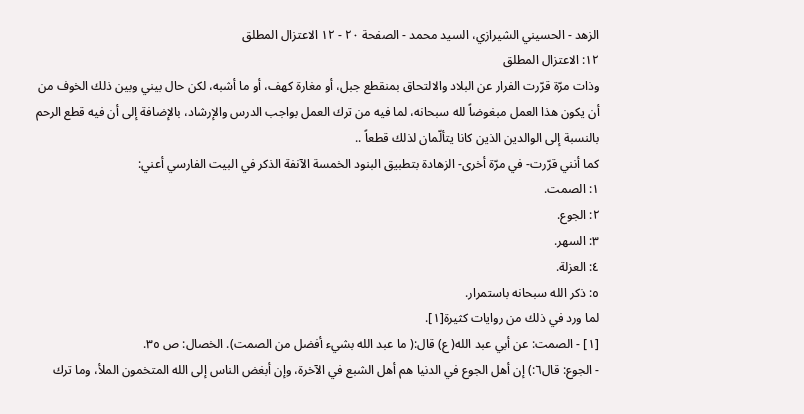الزهد - الحسيني الشيرازي، السيد محمد - الصفحة ٢٠ - ١٢ الاعتزال المطلق
١٢: الاعتزال المطلق
وذات مرّة قرّرت الفرار عن البلاد والالتحاق بمنقطع جبل، أو مغارة كهف، أو ما أشبه، لكن حال بيني وبين ذلك الخوف من أن يكون هذا العمل مبغوضاً لله سبحانه، لما فيه من ترك العمل بواجب الدرس والإرشاد، بالإضافة إلى أن فيه قطع الرحم بالنسبة إلى الوالدين الذين كانا يتألّمان لذلك قطعاً ..
كما أنني قرّرت- في مرّة أخرى- الزهادة بتطبيق البنود الخمسة الآنفة الذكر في البيت الفارسي أعني:
١: الصمت.
٢: الجوع.
٣: السهر.
٤: العزلة.
٥: ذكر الله سبحانه باستمرار.
لما ورد في ذلك من روايات كثيرة[١].
[١] - الصمت: عن أبي عبد الله( ع) قال:( ما عبد الله بشيء أفضل من الصمت). الخصال: ص ٣٥.
- الجوع: قال٦:) إن أهل الجوع في الدنيا هم أهل الشبع في الآخرة، وإن أبغض الناس إلى الله المتخمون الملأ، وما ترك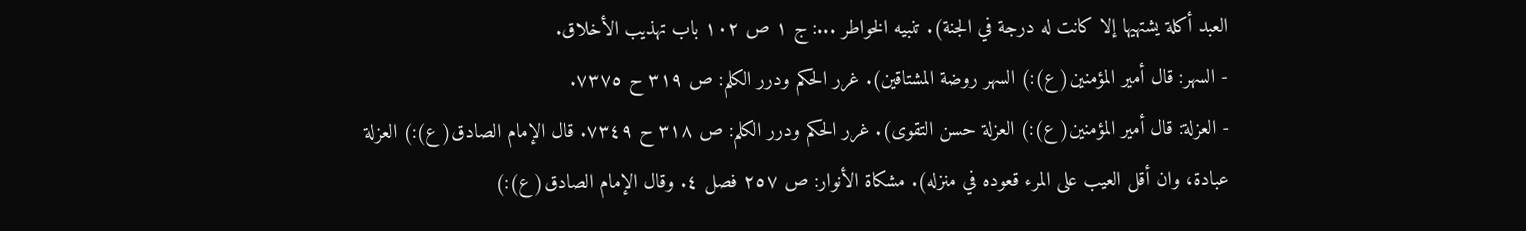العبد أكلة يشتهيها إلا كانت له درجة في الجنة). تنبيه الخواطر ...: ج ١ ص ١٠٢ باب تهذيب الأخلاق.
- السهر: قال أمير المؤمنين( ع):) السهر روضة المشتاقين). غرر الحكم ودرر الكلم: ص ٣١٩ ح ٧٣٧٥.
- العزلة: قال أمير المؤمنين( ع):) العزلة حسن التقوى). غرر الحكم ودرر الكلم: ص ٣١٨ ح ٧٣٤٩. قال الإمام الصادق( ع):) العزلة عبادة، وان أقل العيب على المرء قعوده في منزله). مشكاة الأنوار: ص ٢٥٧ فصل ٤. وقال الإمام الصادق( ع):)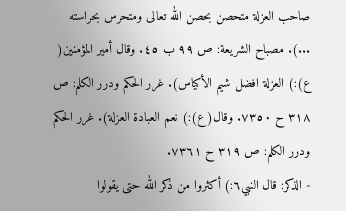صاحب العزلة متحصن بحصن الله تعالى ومتحرس بحراسته ...). مصباح الشريعة: ص ٩٩ ب ٤٥. وقال أمير المؤمنين( ع):) العزلة افضل شيم الأكياس). غرر الحكم ودرر الكلم: ص ٣١٨ ح ٧٣٥٠. وقال( ع):) نعم العبادة العزلة). غرر الحكم ودرر الكلم: ص ٣١٩ ح ٧٣٦١.
- الذكر: قال النبي٦:) أكثروا من ذكر الله حتى يقولوا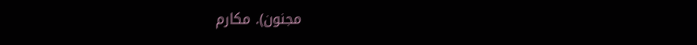مجنون). مكارم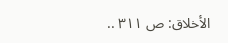الأخلاق: ص ٣١١ ..